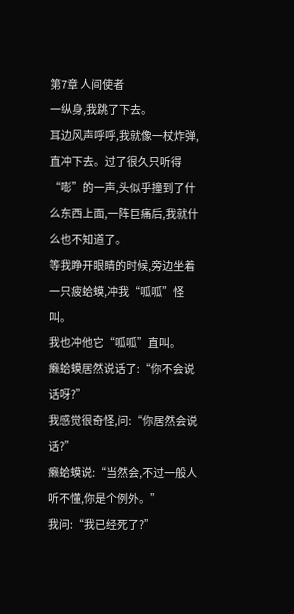第7章 人间使者
一纵身,我跳了下去。
耳边风声呼呼,我就像一杖炸弹,直冲下去。过了很久只听得“嘭”的一声,头似乎撞到了什么东西上面,一阵巨痛后,我就什么也不知道了。
等我睁开眼睛的时候,旁边坐着一只疲蛤蟆,冲我“呱呱”怪叫。
我也冲他它“呱呱”直叫。
癞蛤蟆居然说话了:“你不会说话呀?”
我感觉很奇怪,问:“你居然会说话?”
癞蛤蟆说:“当然会,不过一般人听不懂,你是个例外。”
我问:“我已经死了?”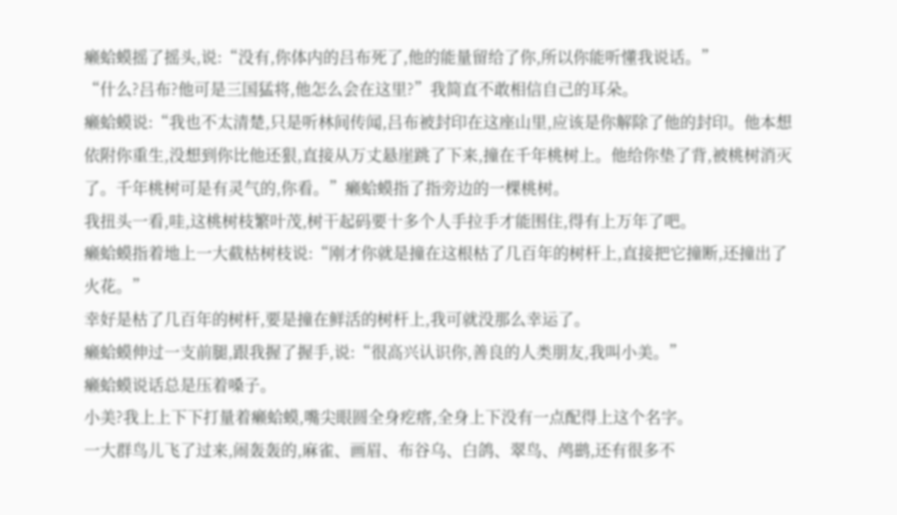癞蛤蟆摇了摇头,说:“没有,你体内的吕布死了,他的能量留给了你,所以你能听懂我说话。”
“什么?吕布?他可是三国猛将,他怎么会在这里?”我简直不敢相信自己的耳朵。
癞蛤蟆说:“我也不太清楚,只是听林间传闻,吕布被封印在这座山里,应该是你解除了他的封印。他本想依附你重生,没想到你比他还狠,直接从万丈悬崖跳了下来,撞在千年桃树上。他给你垫了背,被桃树消灭了。千年桃树可是有灵气的,你看。”癞蛤蟆指了指旁边的一棵桃树。
我扭头一看,哇,这桃树枝繁叶茂,树干起码要十多个人手拉手才能围住,得有上万年了吧。
癞蛤蟆指着地上一大截枯树枝说:“刚才你就是撞在这根枯了几百年的树杆上,直接把它撞断,还撞出了火花。”
幸好是枯了几百年的树杆,要是撞在鲜活的树杆上,我可就没那么幸运了。
癞蛤蟆伸过一支前腿,跟我握了握手,说:“很高兴认识你,善良的人类朋友,我叫小美。”
癞蛤蟆说话总是压着嗓子。
小美?我上上下下打量着癞蛤蟆,嘴尖眼圆全身疙瘩,全身上下没有一点配得上这个名字。
一大群鸟儿飞了过来,闹轰轰的,麻雀、画眉、布谷乌、白鸽、翠鸟、鸬鹚,还有很多不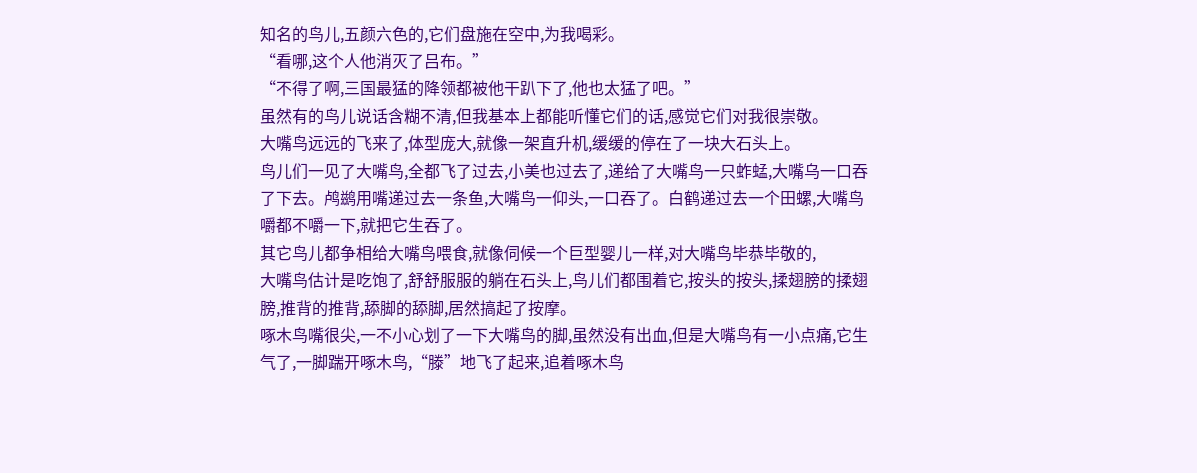知名的鸟儿,五颜六色的,它们盘施在空中,为我喝彩。
“看哪,这个人他消灭了吕布。”
“不得了啊,三国最猛的降领都被他干趴下了,他也太猛了吧。”
虽然有的鸟儿说话含糊不清,但我基本上都能听懂它们的话,感觉它们对我很崇敬。
大嘴鸟远远的飞来了,体型庞大,就像一架直升机,缓缓的停在了一块大石头上。
鸟儿们一见了大嘴鸟,全都飞了过去,小美也过去了,递给了大嘴鸟一只蚱蜢,大嘴乌一口吞了下去。鸬鹚用嘴递过去一条鱼,大嘴鸟一仰头,一口吞了。白鹤递过去一个田螺,大嘴鸟嚼都不嚼一下,就把它生吞了。
其它鸟儿都争相给大嘴鸟喂食,就像伺候一个巨型婴儿一样,对大嘴鸟毕恭毕敬的,
大嘴鸟估计是吃饱了,舒舒服服的躺在石头上,鸟儿们都围着它,按头的按头,揉翅膀的揉翅膀,推背的推背,舔脚的舔脚,居然搞起了按摩。
啄木鸟嘴很尖,一不小心划了一下大嘴鸟的脚,虽然没有出血,但是大嘴鸟有一小点痛,它生气了,一脚踹开啄木鸟,“滕”地飞了起来,追着啄木鸟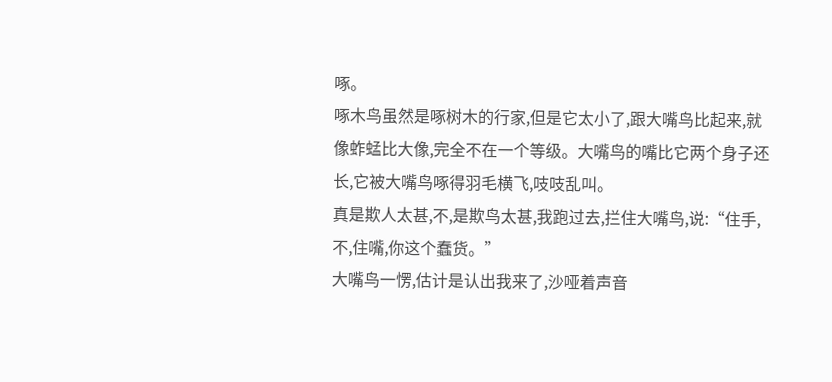啄。
啄木鸟虽然是啄树木的行家,但是它太小了,跟大嘴鸟比起来,就像蚱蜢比大像,完全不在一个等级。大嘴鸟的嘴比它两个身子还长,它被大嘴鸟啄得羽毛横飞,吱吱乱叫。
真是欺人太甚,不,是欺鸟太甚,我跑过去,拦住大嘴鸟,说:“住手,不,住嘴,你这个蠢货。”
大嘴鸟一愣,估计是认出我来了,沙哑着声音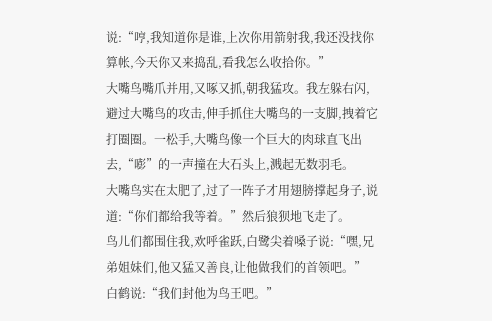说:“哼,我知道你是谁,上次你用箭射我,我还没找你算帐,今天你又来捣乱,看我怎么收拾你。”
大嘴鸟嘴爪并用,又啄又抓,朝我猛攻。我左躲右闪,避过大嘴鸟的攻击,伸手抓住大嘴鸟的一支脚,拽着它打圈圈。一松手,大嘴鸟像一个巨大的肉球直飞出去,“嘭”的一声撞在大石头上,溅起无数羽毛。
大嘴鸟实在太肥了,过了一阵子才用翅膀撑起身子,说道:“你们都给我等着。”然后狼狈地飞走了。
鸟儿们都围住我,欢呼雀跃,白鹭尖着嗓子说:“嘿,兄弟姐妹们,他又猛又善良,让他做我们的首领吧。”
白鹤说:“我们封他为鸟王吧。”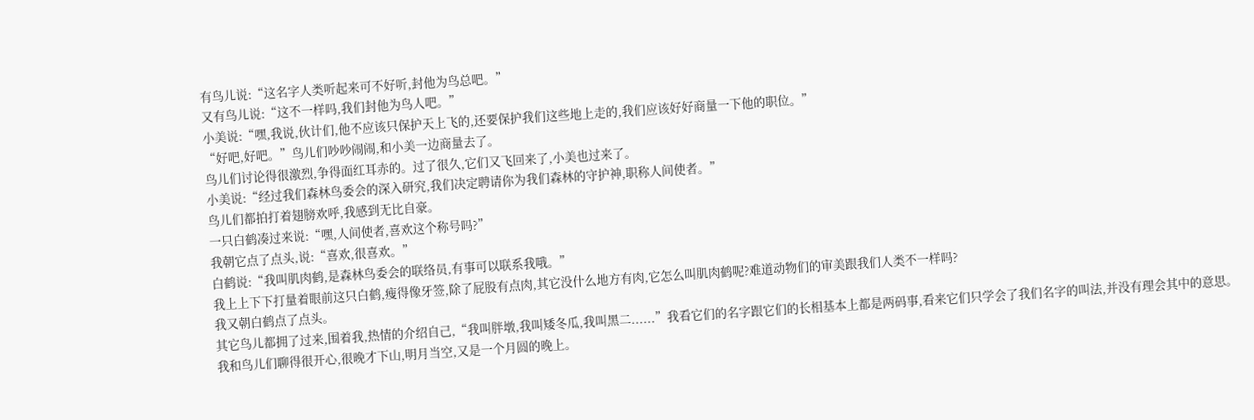有鸟儿说:“这名字人类听起来可不好听,封他为鸟总吧。”
又有鸟儿说:“这不一样吗,我们封他为鸟人吧。”
小美说:“嘿,我说,伙计们,他不应该只保护天上飞的,还要保护我们这些地上走的,我们应该好好商量一下他的职位。”
“好吧,好吧。”鸟儿们吵吵闹闹,和小美一边商量去了。
鸟儿们讨论得很激烈,争得面红耳赤的。过了很久,它们又飞回来了,小美也过来了。
小美说:“经过我们森林鸟委会的深入研究,我们决定聘请你为我们森林的守护神,职称人间使者。”
鸟儿们都拍打着翅膀欢呼,我感到无比自豪。
一只白鹤凑过来说:“嘿,人间使者,喜欢这个称号吗?”
我朝它点了点头,说:“喜欢,很喜欢。”
白鹤说:“我叫肌肉鹤,是森林鸟委会的联络员,有事可以联系我哦。”
我上上下下打量着眼前这只白鹤,瘦得像牙签,除了屁股有点肉,其它没什么地方有肉,它怎么叫肌肉鹤呢?难道动物们的审美跟我们人类不一样吗?
我又朝白鹤点了点头。
其它鸟儿都拥了过来,围着我,热情的介绍自己,“我叫胖墩,我叫矮冬瓜,我叫黑二......”我看它们的名字跟它们的长相基本上都是两码事,看来它们只学会了我们名字的叫法,并没有理会其中的意思。
我和鸟儿们聊得很开心,很晚才下山,明月当空,又是一个月圆的晚上。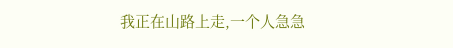我正在山路上走,一个人急急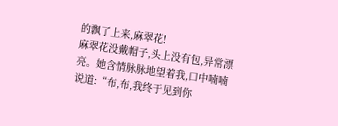的飘了上来,麻翠花!
麻翠花没戴帽子,头上没有包,异常漂亮。她含情脉脉地望着我,口中喃喃说道:“布,布,我终于见到你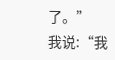了。”
我说:“我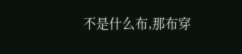不是什么布,那布穿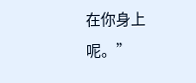在你身上呢。”